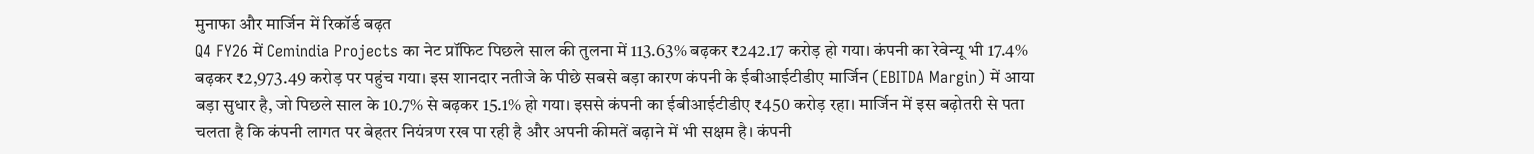मुनाफा और मार्जिन में रिकॉर्ड बढ़त
Q4 FY26 में Cemindia Projects का नेट प्रॉफिट पिछले साल की तुलना में 113.63% बढ़कर ₹242.17 करोड़ हो गया। कंपनी का रेवेन्यू भी 17.4% बढ़कर ₹2,973.49 करोड़ पर पहुंच गया। इस शानदार नतीजे के पीछे सबसे बड़ा कारण कंपनी के ईबीआईटीडीए मार्जिन (EBITDA Margin) में आया बड़ा सुधार है, जो पिछले साल के 10.7% से बढ़कर 15.1% हो गया। इससे कंपनी का ईबीआईटीडीए ₹450 करोड़ रहा। मार्जिन में इस बढ़ोतरी से पता चलता है कि कंपनी लागत पर बेहतर नियंत्रण रख पा रही है और अपनी कीमतें बढ़ाने में भी सक्षम है। कंपनी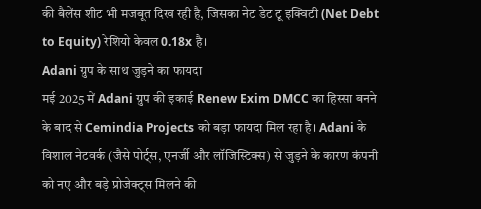की बैलेंस शीट भी मजबूत दिख रही है, जिसका नेट डेट टू इक्विटी (Net Debt to Equity) रेशियो केवल 0.18x है।
Adani ग्रुप के साथ जुड़ने का फायदा
मई 2025 में Adani ग्रुप की इकाई Renew Exim DMCC का हिस्सा बनने के बाद से Cemindia Projects को बड़ा फायदा मिल रहा है। Adani के विशाल नेटवर्क (जैसे पोर्ट्स, एनर्जी और लॉजिस्टिक्स) से जुड़ने के कारण कंपनी को नए और बड़े प्रोजेक्ट्स मिलने की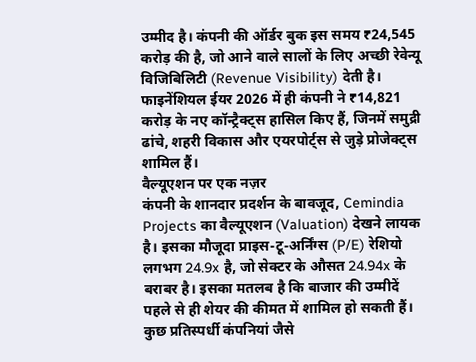उम्मीद है। कंपनी की ऑर्डर बुक इस समय ₹24,545 करोड़ की है, जो आने वाले सालों के लिए अच्छी रेवेन्यू विजिबिलिटी (Revenue Visibility) देती है। फाइनेंशियल ईयर 2026 में ही कंपनी ने ₹14,821 करोड़ के नए कॉन्ट्रैक्ट्स हासिल किए हैं, जिनमें समुद्री ढांचे, शहरी विकास और एयरपोर्ट्स से जुड़े प्रोजेक्ट्स शामिल हैं।
वैल्यूएशन पर एक नज़र
कंपनी के शानदार प्रदर्शन के बावजूद, Cemindia Projects का वैल्यूएशन (Valuation) देखने लायक है। इसका मौजूदा प्राइस-टू-अर्निंग्स (P/E) रेशियो लगभग 24.9x है, जो सेक्टर के औसत 24.94x के बराबर है। इसका मतलब है कि बाजार की उम्मीदें पहले से ही शेयर की कीमत में शामिल हो सकती हैं। कुछ प्रतिस्पर्धी कंपनियां जैसे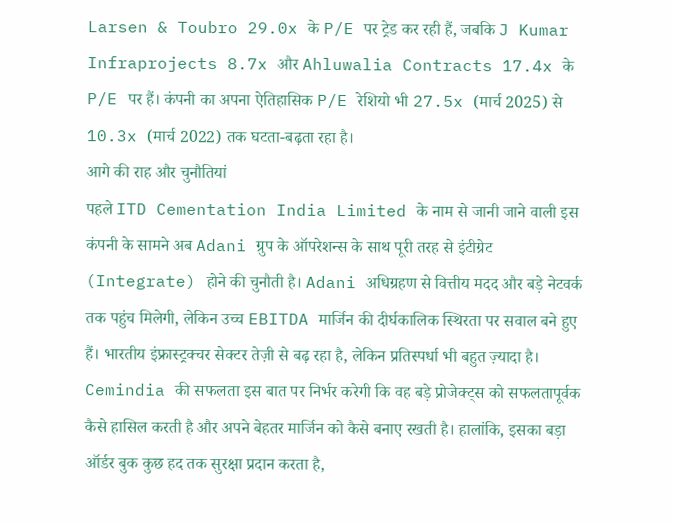Larsen & Toubro 29.0x के P/E पर ट्रेड कर रही हैं, जबकि J Kumar Infraprojects 8.7x और Ahluwalia Contracts 17.4x के P/E पर हैं। कंपनी का अपना ऐतिहासिक P/E रेशियो भी 27.5x (मार्च 2025) से 10.3x (मार्च 2022) तक घटता-बढ़ता रहा है।
आगे की राह और चुनौतियां
पहले ITD Cementation India Limited के नाम से जानी जाने वाली इस कंपनी के सामने अब Adani ग्रुप के ऑपरेशन्स के साथ पूरी तरह से इंटीग्रेट (Integrate) होने की चुनौती है। Adani अधिग्रहण से वित्तीय मदद और बड़े नेटवर्क तक पहुंच मिलेगी, लेकिन उच्च EBITDA मार्जिन की दीर्घकालिक स्थिरता पर सवाल बने हुए हैं। भारतीय इंफ्रास्ट्रक्चर सेक्टर तेज़ी से बढ़ रहा है, लेकिन प्रतिस्पर्धा भी बहुत ज़्यादा है। Cemindia की सफलता इस बात पर निर्भर करेगी कि वह बड़े प्रोजेक्ट्स को सफलतापूर्वक कैसे हासिल करती है और अपने बेहतर मार्जिन को कैसे बनाए रखती है। हालांकि, इसका बड़ा ऑर्डर बुक कुछ हद तक सुरक्षा प्रदान करता है,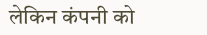लेकिन कंपनी को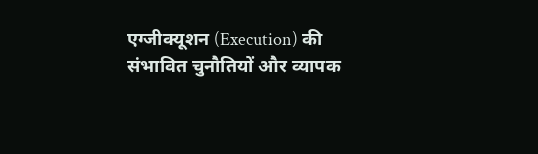एग्जीक्यूशन (Execution) की संभावित चुनौतियों और व्यापक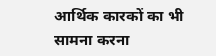आर्थिक कारकों का भी सामना करना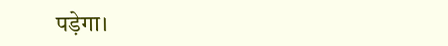पड़ेगा।